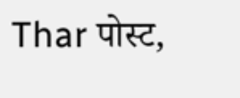Thar पोस्ट,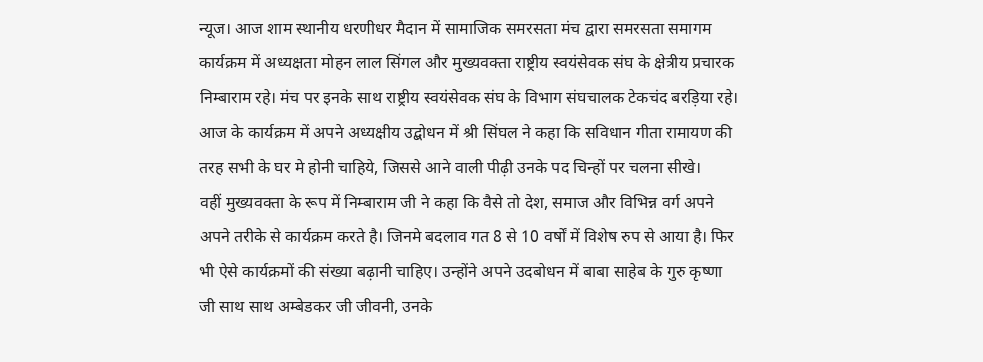न्यूज। आज शाम स्थानीय धरणीधर मैदान में सामाजिक समरसता मंच द्वारा समरसता समागम कार्यक्रम में अध्यक्षता मोहन लाल सिंगल और मुख्यवक्ता राष्ट्रीय स्वयंसेवक संघ के क्षेत्रीय प्रचारक निम्बाराम रहे। मंच पर इनके साथ राष्ट्रीय स्वयंसेवक संघ के विभाग संघचालक टेकचंद बरड़िया रहे।
आज के कार्यक्रम में अपने अध्यक्षीय उद्बोधन में श्री सिंघल ने कहा कि सविधान गीता रामायण की तरह सभी के घर मे होनी चाहिये, जिससे आने वाली पीढ़ी उनके पद चिन्हों पर चलना सीखे।
वहीं मुख्यवक्ता के रूप में निम्बाराम जी ने कहा कि वैसे तो देश, समाज और विभिन्न वर्ग अपने अपने तरीके से कार्यक्रम करते है। जिनमे बदलाव गत 8 से 10 वर्षों में विशेष रुप से आया है। फिर भी ऐसे कार्यक्रमों की संख्या बढ़ानी चाहिए। उन्होंने अपने उदबोधन में बाबा साहेब के गुरु कृष्णा जी साथ साथ अम्बेडकर जी जीवनी, उनके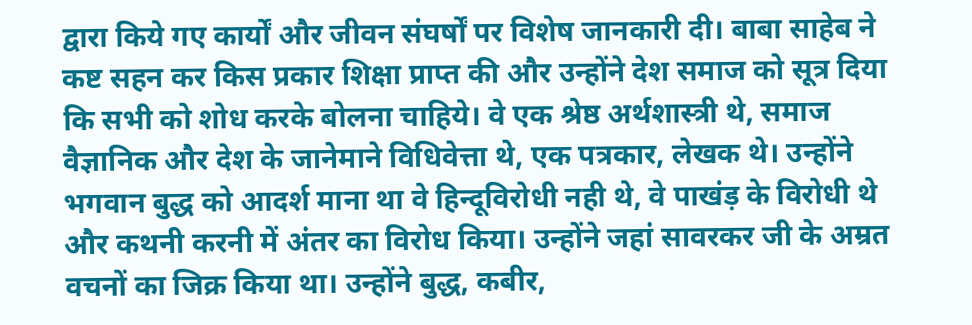द्वारा किये गए कार्यों और जीवन संघर्षों पर विशेष जानकारी दी। बाबा साहेब ने कष्ट सहन कर किस प्रकार शिक्षा प्राप्त की और उन्होंने देश समाज को सूत्र दिया कि सभी को शोध करके बोलना चाहिये। वे एक श्रेष्ठ अर्थशास्त्री थे, समाज वैज्ञानिक और देश के जानेमाने विधिवेत्ता थे, एक पत्रकार, लेखक थे। उन्होंने भगवान बुद्ध को आदर्श माना था वे हिन्दूविरोधी नही थे, वे पाखंड़ के विरोधी थे और कथनी करनी में अंतर का विरोध किया। उन्होंने जहां सावरकर जी के अम्रत वचनों का जिक्र किया था। उन्होंने बुद्ध, कबीर,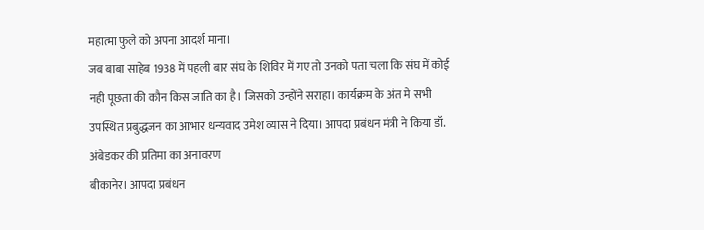महात्मा फुले को अपना आदर्श माना।
जब बाबा साहेब 1938 में पहली बार संघ के शिविर में गए तो उनको पता चला कि संघ में कोई नही पूछता की कौन किस जाति का है। जिसको उन्होंने सराहा। कार्यक्रम के अंत मे सभी उपस्थित प्रबुद्धजन का आभार धन्यवाद उमेश व्यास ने दिया। आपदा प्रबंधन मंत्री ने किया डॉ. अंबेडकर की प्रतिमा का अनावरण
बीकानेर। आपदा प्रबंधन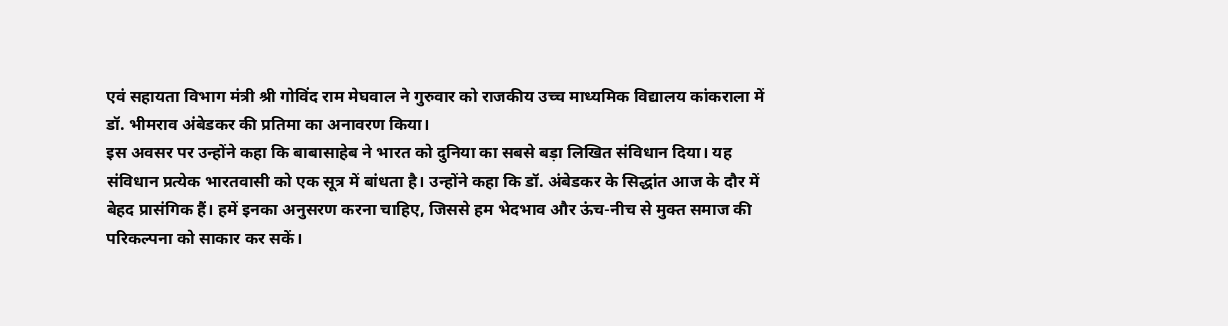एवं सहायता विभाग मंत्री श्री गोविंद राम मेघवाल ने गुरुवार को राजकीय उच्च माध्यमिक विद्यालय कांकराला में डॉ. भीमराव अंबेडकर की प्रतिमा का अनावरण किया।
इस अवसर पर उन्होंने कहा कि बाबासाहेब ने भारत को दुनिया का सबसे बड़ा लिखित संविधान दिया। यह संविधान प्रत्येक भारतवासी को एक सूत्र में बांधता है। उन्होंने कहा कि डॉ. अंबेडकर के सिद्धांत आज के दौर में बेहद प्रासंगिक हैं। हमें इनका अनुसरण करना चाहिए, जिससे हम भेदभाव और ऊंच-नीच से मुक्त समाज की परिकल्पना को साकार कर सकें।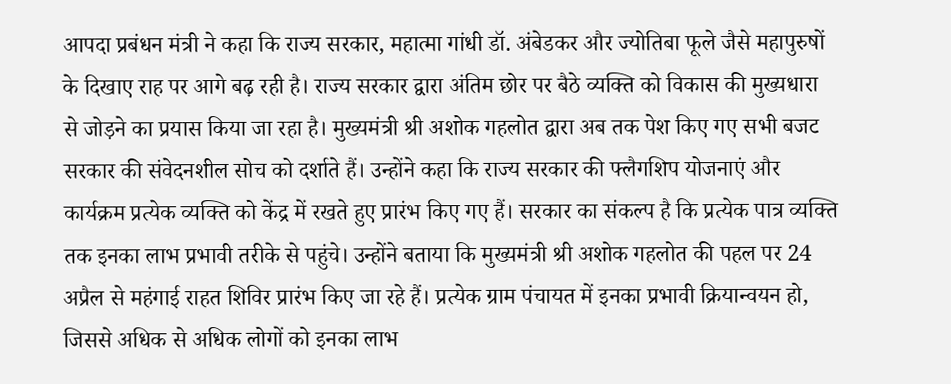आपदा प्रबंधन मंत्री ने कहा कि राज्य सरकार, महात्मा गांधी डॉ. अंबेडकर और ज्योतिबा फूले जैसे महापुरुषों के दिखाए राह पर आगे बढ़ रही है। राज्य सरकार द्वारा अंतिम छोर पर बैठे व्यक्ति को विकास की मुख्यधारा से जोड़ने का प्रयास किया जा रहा है। मुख्यमंत्री श्री अशोक गहलोत द्वारा अब तक पेश किए गए सभी बजट सरकार की संवेदनशील सोच को दर्शाते हैं। उन्होंने कहा कि राज्य सरकार की फ्लैगशिप योजनाएं और कार्यक्रम प्रत्येक व्यक्ति को केंद्र में रखते हुए प्रारंभ किए गए हैं। सरकार का संकल्प है कि प्रत्येक पात्र व्यक्ति तक इनका लाभ प्रभावी तरीके से पहुंचे। उन्होंने बताया कि मुख्यमंत्री श्री अशोक गहलोत की पहल पर 24 अप्रैल से महंगाई राहत शिविर प्रारंभ किए जा रहे हैं। प्रत्येक ग्राम पंचायत में इनका प्रभावी क्रियान्वयन हो, जिससे अधिक से अधिक लोगों को इनका लाभ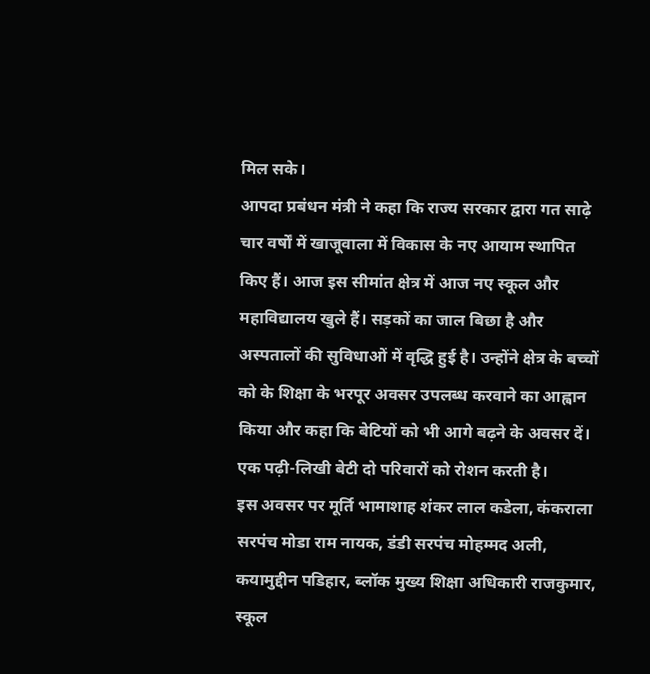मिल सके।
आपदा प्रबंधन मंत्री ने कहा कि राज्य सरकार द्वारा गत साढ़े चार वर्षों में खाजूवाला में विकास के नए आयाम स्थापित किए हैं। आज इस सीमांत क्षेत्र में आज नए स्कूल और महाविद्यालय खुले हैं। सड़कों का जाल बिछा है और अस्पतालों की सुविधाओं में वृद्धि हुई है। उन्होंने क्षेत्र के बच्चों को के शिक्षा के भरपूर अवसर उपलब्ध करवाने का आह्वान किया और कहा कि बेटियों को भी आगे बढ़ने के अवसर दें। एक पढ़ी-लिखी बेटी दो परिवारों को रोशन करती है।
इस अवसर पर मूर्ति भामाशाह शंकर लाल कडेला, कंकराला सरपंच मोडा राम नायक, डंडी सरपंच मोहम्मद अली, कयामुद्दीन पडिहार, ब्लॉक मुख्य शिक्षा अधिकारी राजकुमार, स्कूल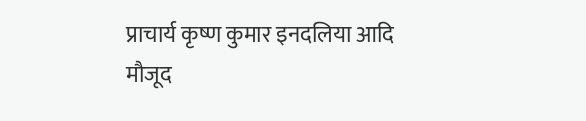प्राचार्य कृष्ण कुमार इनदलिया आदि मौजूद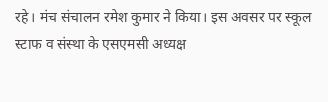रहे। मंच संचालन रमेश कुमार ने किया। इस अवसर पर स्कूल स्टाफ व संस्था के एसएमसी अध्यक्ष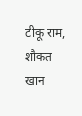टीकू राम, शौकत खान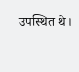उपस्थित थे।